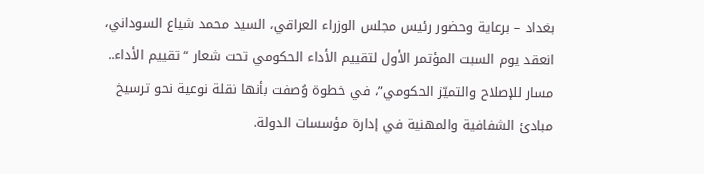بغداد – برعاية وحضور رئيس مجلس الوزراء العراقي، السيد محمد شياع السوداني، انعقد يوم السبت المؤتمر الأول لتقييم الأداء الحكومي تحت شعار “تقييم الأداء.. مسار للإصلاح والتميّز الحكومي”، في خطوة وُصفت بأنها نقلة نوعية نحو ترسيخ مبادئ الشفافية والمهنية في إدارة مؤسسات الدولة.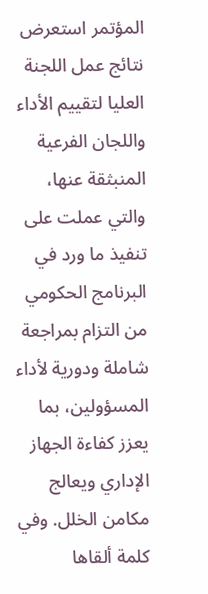المؤتمر استعرض نتائج عمل اللجنة العليا لتقييم الأداء واللجان الفرعية المنبثقة عنها، والتي عملت على تنفيذ ما ورد في البرنامج الحكومي من التزام بمراجعة شاملة ودورية لأداء المسؤولين، بما يعزز كفاءة الجهاز الإداري ويعالج مكامن الخلل. وفي كلمة ألقاها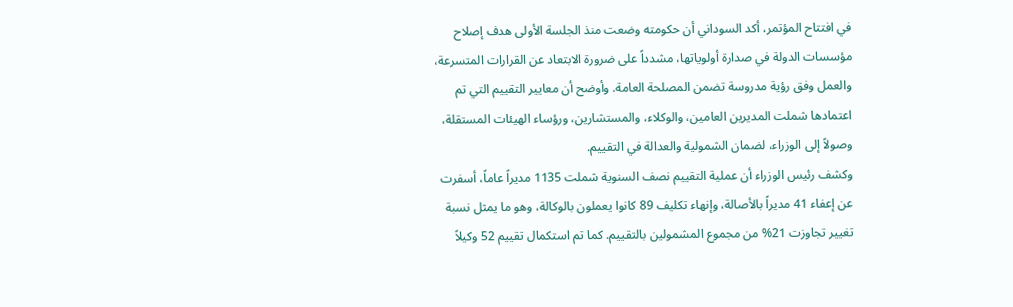في افتتاح المؤتمر، أكد السوداني أن حكومته وضعت منذ الجلسة الأولى هدف إصلاح مؤسسات الدولة في صدارة أولوياتها، مشدداً على ضرورة الابتعاد عن القرارات المتسرعة، والعمل وفق رؤية مدروسة تضمن المصلحة العامة. وأوضح أن معايير التقييم التي تم اعتمادها شملت المديرين العامين، والوكلاء، والمستشارين، ورؤساء الهيئات المستقلة، وصولاً إلى الوزراء، لضمان الشمولية والعدالة في التقييم.
وكشف رئيس الوزراء أن عملية التقييم نصف السنوية شملت 1135 مديراً عاماً، أسفرت عن إعفاء 41 مديراً بالأصالة، وإنهاء تكليف 89 كانوا يعملون بالوكالة، وهو ما يمثل نسبة تغيير تجاوزت 21% من مجموع المشمولين بالتقييم. كما تم استكمال تقييم 52 وكيلاً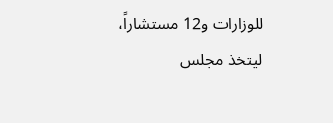للوزارات و12 مستشاراً، ليتخذ مجلس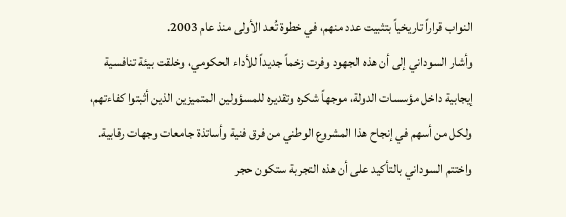النواب قراراً تاريخياً بتثبيت عدد منهم، في خطوة تُعد الأولى منذ عام 2003.
وأشار السوداني إلى أن هذه الجهود وفرت زخماً جديداً للأداء الحكومي، وخلقت بيئة تنافسية إيجابية داخل مؤسسات الدولة، موجهاً شكره وتقديره للمسؤولين المتميزين الذين أثبتوا كفاءتهم، ولكل من أسهم في إنجاح هذا المشروع الوطني من فرق فنية وأساتذة جامعات وجهات رقابية. واختتم السوداني بالتأكيد على أن هذه التجربة ستكون حجر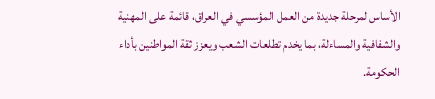الأساس لمرحلة جديدة من العمل المؤسسي في العراق، قائمة على المهنية والشفافية والمساءلة، بما يخدم تطلعات الشعب ويعزز ثقة المواطنين بأداء الحكومة.